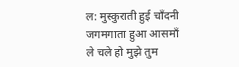ल: मुस्कुराती हुई चाँदनी
जगमगाता हुआ आसमाँ
ले चले हो मुझे तुम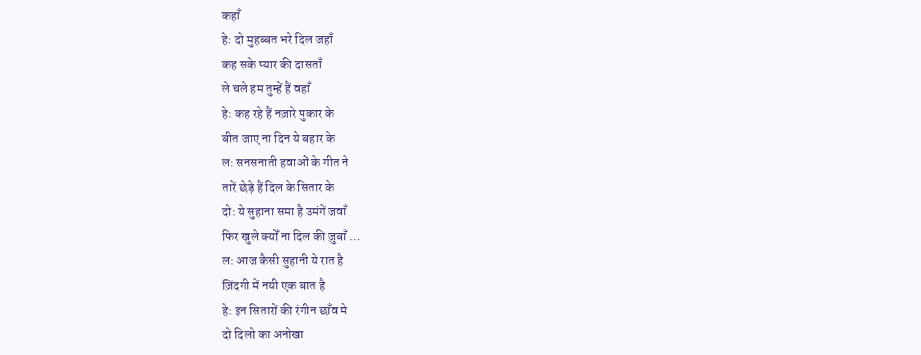कहाँ
हे: दो मुहब्बत भरे दिल जहाँ
कह सके प्यार की दासताँ
ले चले हम तुम्हें हैं वहाँ
हे: कह रहे हैं नज़ारे पुकार के
बीत जाए ना दिन ये बहार के
ल: सनसनाती हवाओं के गीत ने
तारें छेड़े हैं दिल के सितार के
दो: ये सुहाना समा है उमंगें जवाँ
फिर खुले क्योँ ना दिल की ज़ुबाँ …
ल: आज कैसी सुहानी ये रात है
ज़िंदगी में नयी एक बात है
हे: इन सितारों की रंगीन छाँव मे
दो दिलो का अनोखा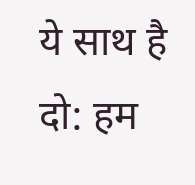ये साथ है
दो: हम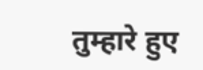तुम्हारे हुए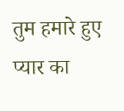तुम हमारे हुए
प्यार का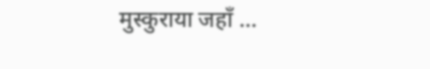मुस्कुराया जहाँ …